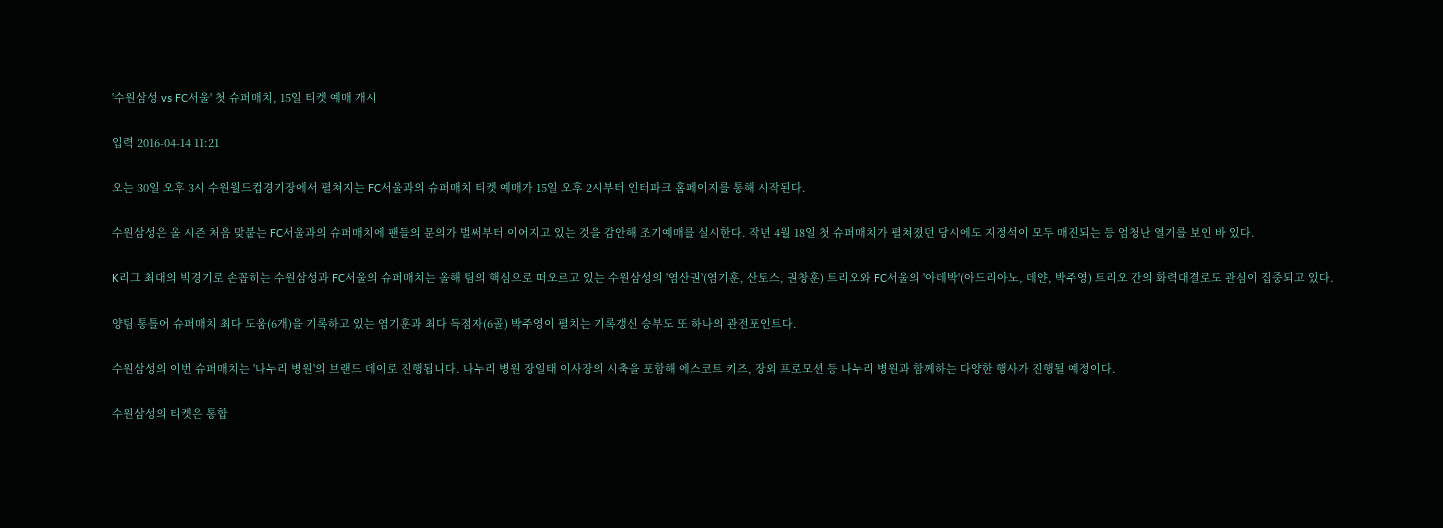'수원삼성 vs FC서울' 첫 슈퍼매치, 15일 티켓 예매 개시

입력 2016-04-14 11:21

오는 30일 오후 3시 수원월드컵경기장에서 펼쳐지는 FC서울과의 슈퍼매치 티켓 예매가 15일 오후 2시부터 인터파크 홈페이지를 통해 시작된다.

수원삼성은 올 시즌 처음 맞붙는 FC서울과의 슈퍼매치에 팬들의 문의가 벌써부터 이어지고 있는 것을 감안해 조기예매를 실시한다. 작년 4월 18일 첫 슈퍼매치가 펼쳐졌던 당시에도 지정석이 모두 매진되는 등 엄청난 열기를 보인 바 있다.

K리그 최대의 빅경기로 손꼽히는 수원삼성과 FC서울의 슈퍼매치는 올해 팀의 핵심으로 떠오르고 있는 수원삼성의 '염산권'(염기훈, 산토스, 권창훈) 트리오와 FC서울의 '아데박'(아드리아노, 데얀, 박주영) 트리오 간의 화력대결로도 관심이 집중되고 있다.

양팀 통틀어 슈퍼매치 최다 도움(6개)을 기록하고 있는 염기훈과 최다 득점자(6골) 박주영이 펼치는 기록갱신 승부도 또 하나의 관전포인트다.

수원삼성의 이번 슈퍼매치는 '나누리 병원'의 브랜드 데이로 진행됩니다. 나누리 병원 장일태 이사장의 시축을 포함해 에스코트 키즈, 장외 프로모션 등 나누리 병원과 함께하는 다양한 행사가 진행될 예정이다.

수원삼성의 티켓은 통합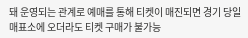돼 운영되는 관계로 예매를 통해 티켓이 매진되면 경기 당일 매표소에 오더라도 티켓 구매가 불가능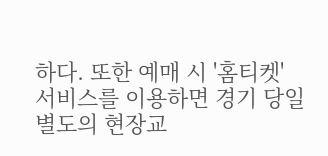하다. 또한 예매 시 '홈티켓' 서비스를 이용하면 경기 당일 별도의 현장교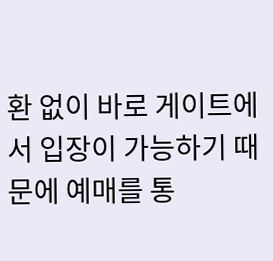환 없이 바로 게이트에서 입장이 가능하기 때문에 예매를 통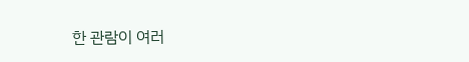한 관람이 여러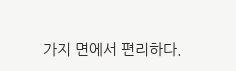가지 면에서 편리하다.